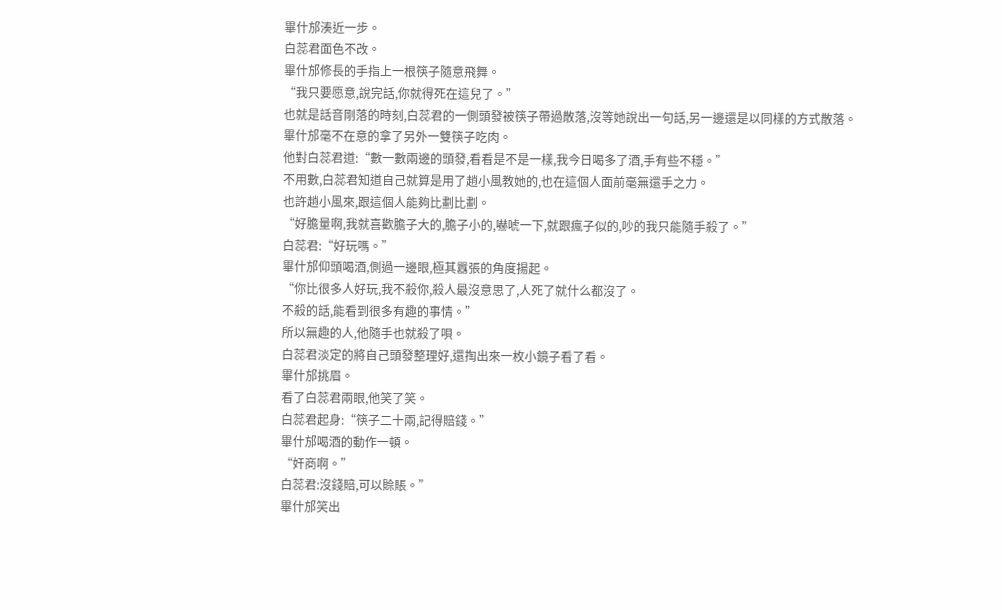畢什邡湊近一步。
白蕊君面色不改。
畢什邡修長的手指上一根筷子隨意飛舞。
“我只要愿意,說完話,你就得死在這兒了。”
也就是話音剛落的時刻,白蕊君的一側頭發被筷子帶過散落,沒等她說出一句話,另一邊還是以同樣的方式散落。
畢什邡毫不在意的拿了另外一雙筷子吃肉。
他對白蕊君道:“數一數兩邊的頭發,看看是不是一樣,我今日喝多了酒,手有些不穩。”
不用數,白蕊君知道自己就算是用了趙小風教她的,也在這個人面前毫無還手之力。
也許趙小風來,跟這個人能夠比劃比劃。
“好膽量啊,我就喜歡膽子大的,膽子小的,嚇唬一下,就跟瘋子似的,吵的我只能隨手殺了。”
白蕊君:“好玩嗎。”
畢什邡仰頭喝酒,側過一邊眼,極其囂張的角度揚起。
“你比很多人好玩,我不殺你,殺人最沒意思了,人死了就什么都沒了。
不殺的話,能看到很多有趣的事情。”
所以無趣的人,他隨手也就殺了唄。
白蕊君淡定的將自己頭發整理好,還掏出來一枚小鏡子看了看。
畢什邡挑眉。
看了白蕊君兩眼,他笑了笑。
白蕊君起身:“筷子二十兩,記得賠錢。”
畢什邡喝酒的動作一頓。
“奸商啊。”
白蕊君:沒錢賠,可以賒賬。”
畢什邡笑出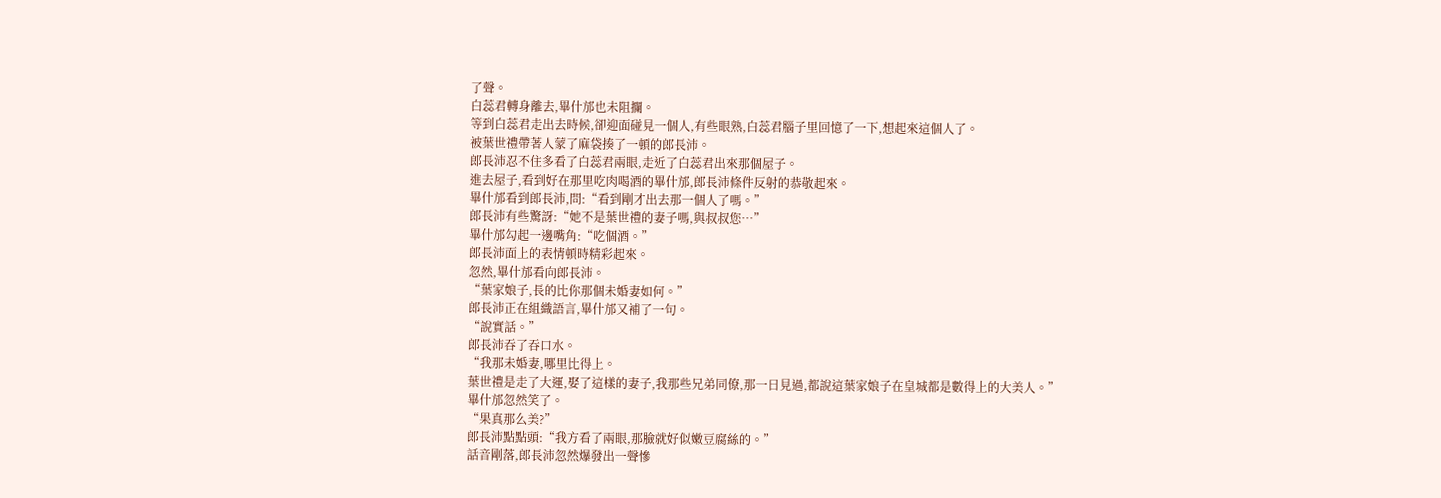了聲。
白蕊君轉身離去,畢什邡也未阻攔。
等到白蕊君走出去時候,卻迎面碰見一個人,有些眼熟,白蕊君腦子里回憶了一下,想起來這個人了。
被葉世禮帶著人蒙了麻袋揍了一頓的郎長沛。
郎長沛忍不住多看了白蕊君兩眼,走近了白蕊君出來那個屋子。
進去屋子,看到好在那里吃肉喝酒的畢什邡,郎長沛條件反射的恭敬起來。
畢什邡看到郎長沛,問:“看到剛才出去那一個人了嗎。”
郎長沛有些驚訝:“她不是葉世禮的妻子嗎,與叔叔您…”
畢什邡勾起一邊嘴角:“吃個酒。”
郎長沛面上的表情頓時精彩起來。
忽然,畢什邡看向郎長沛。
“葉家娘子,長的比你那個未婚妻如何。”
郎長沛正在組織語言,畢什邡又補了一句。
“說實話。”
郎長沛吞了吞口水。
“我那未婚妻,哪里比得上。
葉世禮是走了大運,娶了這樣的妻子,我那些兄弟同僚,那一日見過,都說這葉家娘子在皇城都是數得上的大美人。”
畢什邡忽然笑了。
“果真那么美?”
郎長沛點點頭:“我方看了兩眼,那臉就好似嫩豆腐絲的。”
話音剛落,郎長沛忽然爆發出一聲慘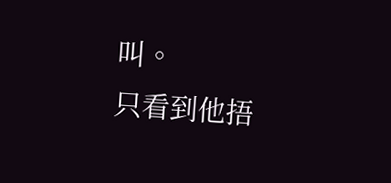叫。
只看到他捂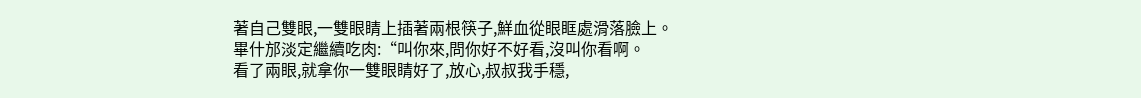著自己雙眼,一雙眼睛上插著兩根筷子,鮮血從眼眶處滑落臉上。
畢什邡淡定繼續吃肉:“叫你來,問你好不好看,沒叫你看啊。
看了兩眼,就拿你一雙眼睛好了,放心,叔叔我手穩,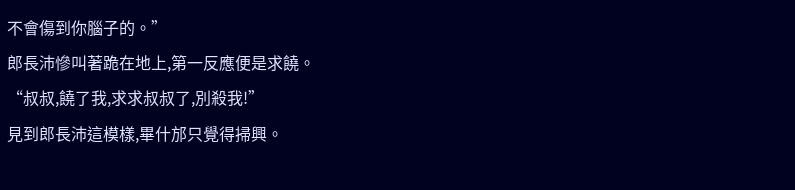不會傷到你腦子的。”
郎長沛慘叫著跪在地上,第一反應便是求饒。
“叔叔,饒了我,求求叔叔了,別殺我!”
見到郎長沛這模樣,畢什邡只覺得掃興。